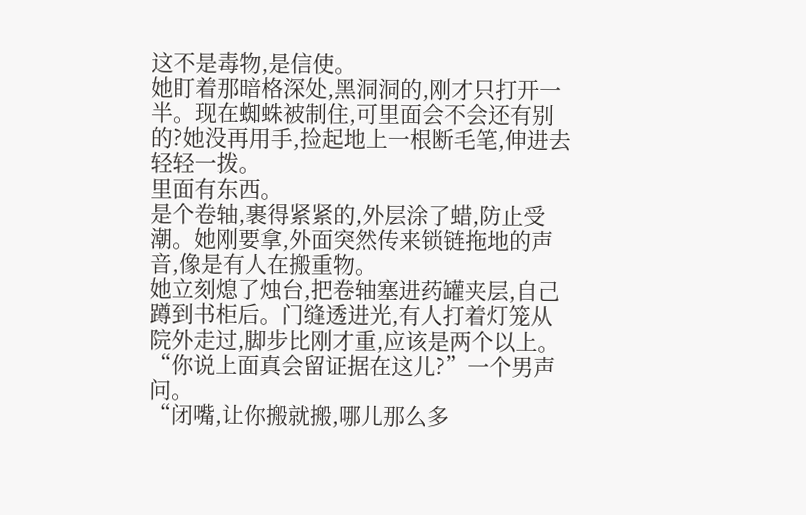这不是毒物,是信使。
她盯着那暗格深处,黑洞洞的,刚才只打开一半。现在蜘蛛被制住,可里面会不会还有别的?她没再用手,捡起地上一根断毛笔,伸进去轻轻一拨。
里面有东西。
是个卷轴,裹得紧紧的,外层涂了蜡,防止受潮。她刚要拿,外面突然传来锁链拖地的声音,像是有人在搬重物。
她立刻熄了烛台,把卷轴塞进药罐夹层,自己蹲到书柜后。门缝透进光,有人打着灯笼从院外走过,脚步比刚才重,应该是两个以上。
“你说上面真会留证据在这儿?”一个男声问。
“闭嘴,让你搬就搬,哪儿那么多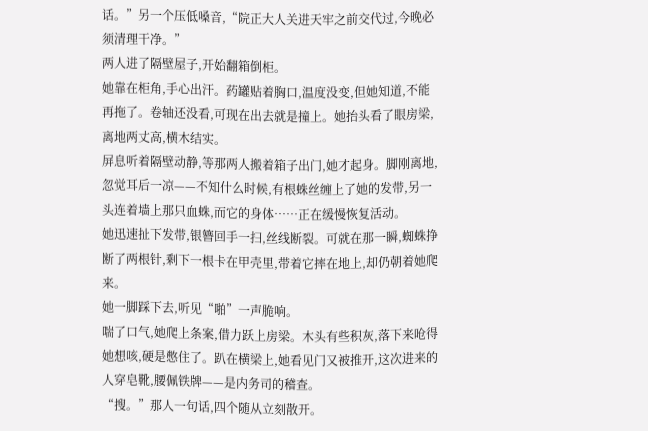话。”另一个压低嗓音,“院正大人关进天牢之前交代过,今晚必须清理干净。”
两人进了隔壁屋子,开始翻箱倒柜。
她靠在柜角,手心出汗。药罐贴着胸口,温度没变,但她知道,不能再拖了。卷轴还没看,可现在出去就是撞上。她抬头看了眼房梁,离地两丈高,横木结实。
屏息听着隔壁动静,等那两人搬着箱子出门,她才起身。脚刚离地,忽觉耳后一凉——不知什么时候,有根蛛丝缠上了她的发带,另一头连着墙上那只血蛛,而它的身体……正在缓慢恢复活动。
她迅速扯下发带,银簪回手一扫,丝线断裂。可就在那一瞬,蜘蛛挣断了两根针,剩下一根卡在甲壳里,带着它摔在地上,却仍朝着她爬来。
她一脚踩下去,听见“啪”一声脆响。
喘了口气,她爬上条案,借力跃上房梁。木头有些积灰,落下来呛得她想咳,硬是憋住了。趴在横梁上,她看见门又被推开,这次进来的人穿皂靴,腰佩铁牌——是内务司的稽查。
“搜。”那人一句话,四个随从立刻散开。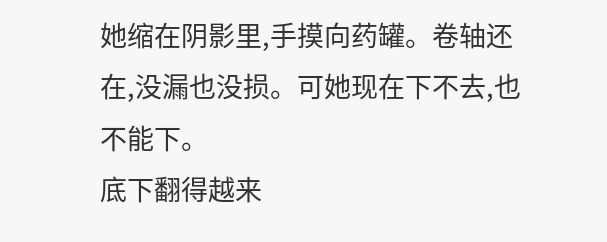她缩在阴影里,手摸向药罐。卷轴还在,没漏也没损。可她现在下不去,也不能下。
底下翻得越来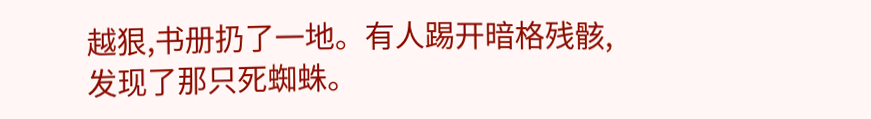越狠,书册扔了一地。有人踢开暗格残骸,发现了那只死蜘蛛。